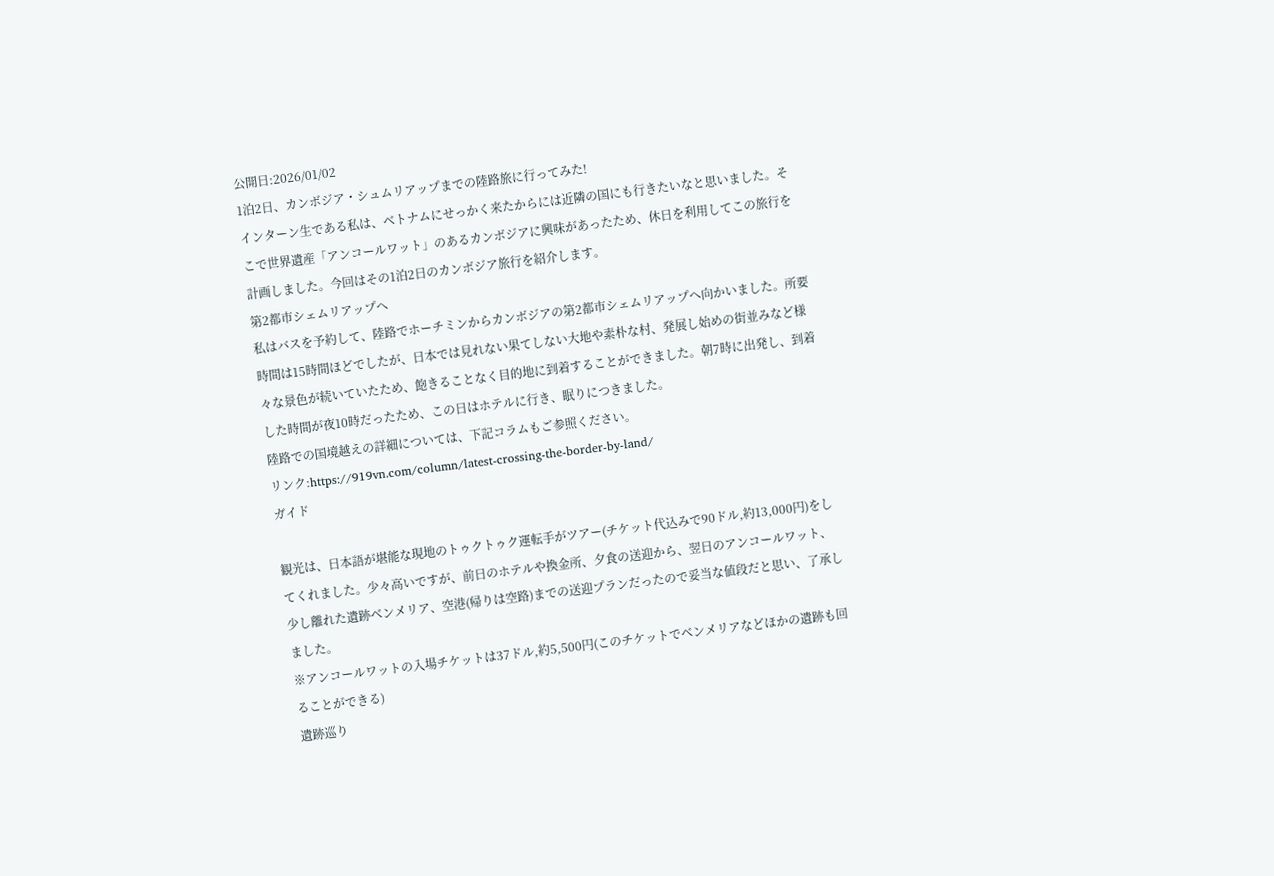公開日:2026/01/02
1泊2日、カンボジア・シュムリアップまでの陸路旅に行ってみた!
インターン生である私は、ベトナムにせっかく来たからには近隣の国にも行きたいなと思いました。そこで世界遺産「アンコールワット」のあるカンボジアに興味があったため、休日を利用してこの旅行を計画しました。今回はその1泊2日のカンボジア旅行を紹介します。
第2都市シェムリアップへ
私はバスを予約して、陸路でホーチミンからカンボジアの第2都市シェムリアップへ向かいました。所要時間は15時間ほどでしたが、日本では見れない果てしない大地や素朴な村、発展し始めの街並みなど様々な景色が続いていたため、飽きることなく目的地に到着することができました。朝7時に出発し、到着した時間が夜10時だったため、この日はホテルに行き、眠りにつきました。
陸路での国境越えの詳細については、下記コラムもご参照ください。
リンク:https://919vn.com/column/latest-crossing-the-border-by-land/
ガイド

観光は、日本語が堪能な現地のトゥクトゥク運転手がツアー(チケット代込みで90ドル,約13,000円)をしてくれました。少々高いですが、前日のホテルや換金所、夕食の送迎から、翌日のアンコールワット、少し離れた遺跡ベンメリア、空港(帰りは空路)までの送迎プランだったので妥当な値段だと思い、了承しました。
※アンコールワットの入場チケットは37ドル,約5,500円(このチケットでベンメリアなどほかの遺跡も回ることができる)
遺跡巡り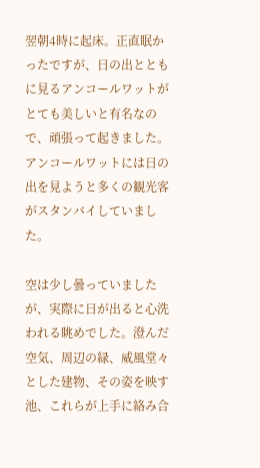翌朝4時に起床。正直眠かったですが、日の出とともに見るアンコールワットがとても美しいと有名なので、頑張って起きました。アンコールワットには日の出を見ようと多くの観光客がスタンバイしていました。

空は少し曇っていましたが、実際に日が出ると心洗われる眺めでした。澄んだ空気、周辺の緑、威風堂々とした建物、その姿を映す池、これらが上手に絡み合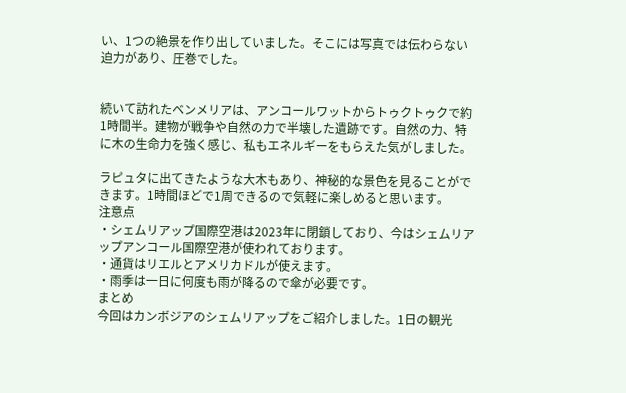い、1つの絶景を作り出していました。そこには写真では伝わらない迫力があり、圧巻でした。


続いて訪れたベンメリアは、アンコールワットからトゥクトゥクで約1時間半。建物が戦争や自然の力で半壊した遺跡です。自然の力、特に木の生命力を強く感じ、私もエネルギーをもらえた気がしました。

ラピュタに出てきたような大木もあり、神秘的な景色を見ることができます。1時間ほどで1周できるので気軽に楽しめると思います。
注意点
・シェムリアップ国際空港は2023年に閉鎖しており、今はシェムリアップアンコール国際空港が使われております。
・通貨はリエルとアメリカドルが使えます。
・雨季は一日に何度も雨が降るので傘が必要です。
まとめ
今回はカンボジアのシェムリアップをご紹介しました。1日の観光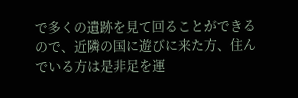で多くの遺跡を見て回ることができるので、近隣の国に遊びに来た方、住んでいる方は是非足を運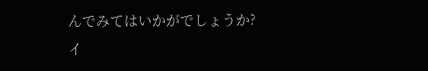んでみてはいかがでしょうか?
イ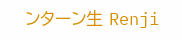ンターン生 Renji